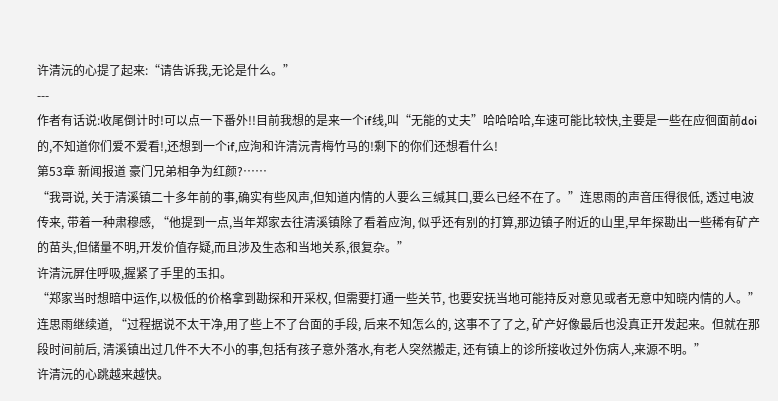许清沅的心提了起来:“请告诉我,无论是什么。”
---
作者有话说:收尾倒计时!可以点一下番外!!目前我想的是来一个if线,叫“无能的丈夫”哈哈哈哈,车速可能比较快,主要是一些在应徊面前doi的,不知道你们爱不爱看!,还想到一个if,应洵和许清沅青梅竹马的!剩下的你们还想看什么!
第53章 新闻报道 豪门兄弟相争为红颜?……
“我哥说, 关于清溪镇二十多年前的事,确实有些风声,但知道内情的人要么三缄其口,要么已经不在了。”连思雨的声音压得很低, 透过电波传来, 带着一种肃穆感, “他提到一点,当年郑家去往清溪镇除了看着应洵, 似乎还有别的打算,那边镇子附近的山里,早年探勘出一些稀有矿产的苗头,但储量不明,开发价值存疑,而且涉及生态和当地关系,很复杂。”
许清沅屏住呼吸,握紧了手里的玉扣。
“郑家当时想暗中运作,以极低的价格拿到勘探和开采权, 但需要打通一些关节, 也要安抚当地可能持反对意见或者无意中知晓内情的人。”连思雨继续道, “过程据说不太干净,用了些上不了台面的手段, 后来不知怎么的, 这事不了了之, 矿产好像最后也没真正开发起来。但就在那段时间前后, 清溪镇出过几件不大不小的事,包括有孩子意外落水,有老人突然搬走, 还有镇上的诊所接收过外伤病人,来源不明。”
许清沅的心跳越来越快。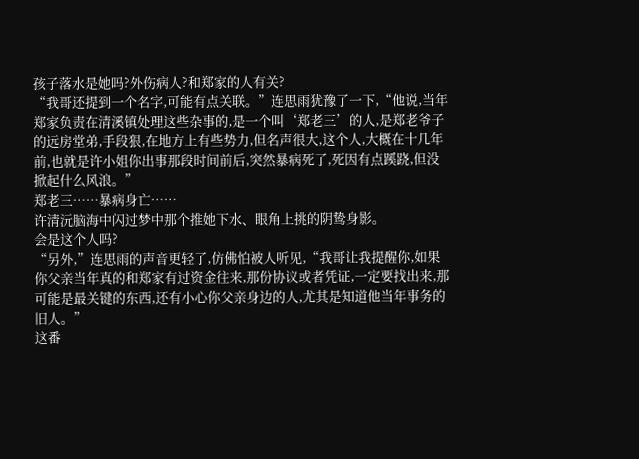孩子落水是她吗?外伤病人?和郑家的人有关?
“我哥还提到一个名字,可能有点关联。”连思雨犹豫了一下,“他说,当年郑家负责在清溪镇处理这些杂事的,是一个叫‘郑老三’的人,是郑老爷子的远房堂弟,手段狠,在地方上有些势力,但名声很大,这个人,大概在十几年前,也就是许小姐你出事那段时间前后,突然暴病死了,死因有点蹊跷,但没掀起什么风浪。”
郑老三……暴病身亡……
许清沅脑海中闪过梦中那个推她下水、眼角上挑的阴鸷身影。
会是这个人吗?
“另外,”连思雨的声音更轻了,仿佛怕被人听见,“我哥让我提醒你,如果你父亲当年真的和郑家有过资金往来,那份协议或者凭证,一定要找出来,那可能是最关键的东西,还有小心你父亲身边的人,尤其是知道他当年事务的旧人。”
这番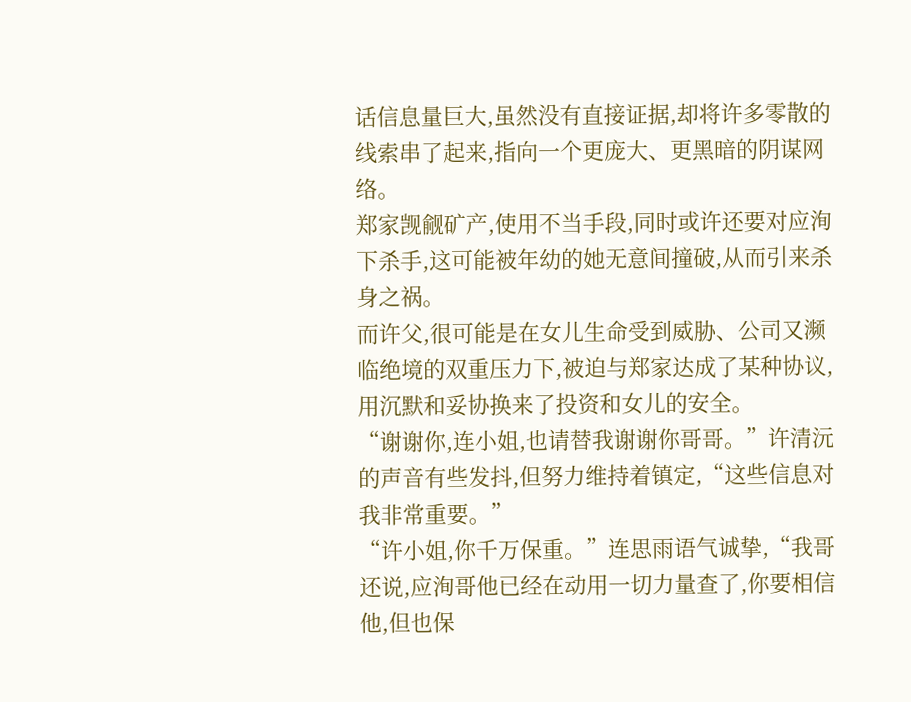话信息量巨大,虽然没有直接证据,却将许多零散的线索串了起来,指向一个更庞大、更黑暗的阴谋网络。
郑家觊觎矿产,使用不当手段,同时或许还要对应洵下杀手,这可能被年幼的她无意间撞破,从而引来杀身之祸。
而许父,很可能是在女儿生命受到威胁、公司又濒临绝境的双重压力下,被迫与郑家达成了某种协议,用沉默和妥协换来了投资和女儿的安全。
“谢谢你,连小姐,也请替我谢谢你哥哥。”许清沅的声音有些发抖,但努力维持着镇定,“这些信息对我非常重要。”
“许小姐,你千万保重。”连思雨语气诚挚,“我哥还说,应洵哥他已经在动用一切力量查了,你要相信他,但也保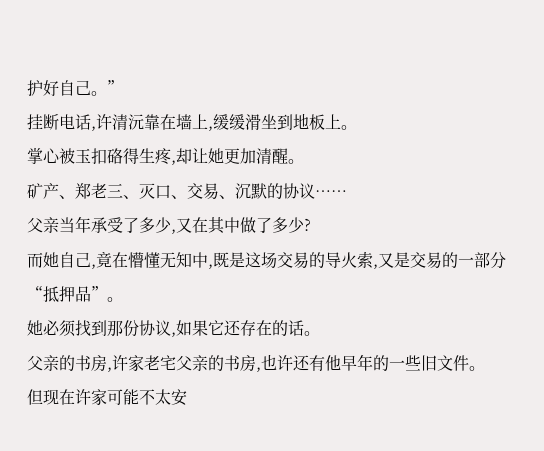护好自己。”
挂断电话,许清沅靠在墙上,缓缓滑坐到地板上。
掌心被玉扣硌得生疼,却让她更加清醒。
矿产、郑老三、灭口、交易、沉默的协议……
父亲当年承受了多少,又在其中做了多少?
而她自己,竟在懵懂无知中,既是这场交易的导火索,又是交易的一部分“抵押品”。
她必须找到那份协议,如果它还存在的话。
父亲的书房,许家老宅父亲的书房,也许还有他早年的一些旧文件。
但现在许家可能不太安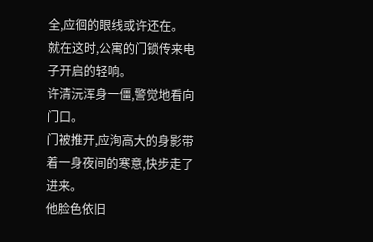全,应徊的眼线或许还在。
就在这时,公寓的门锁传来电子开启的轻响。
许清沅浑身一僵,警觉地看向门口。
门被推开,应洵高大的身影带着一身夜间的寒意,快步走了进来。
他脸色依旧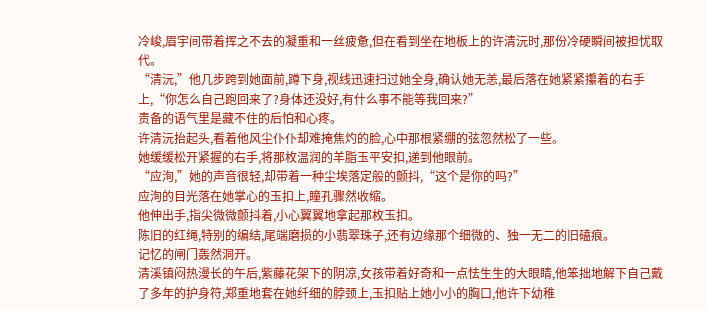冷峻,眉宇间带着挥之不去的凝重和一丝疲惫,但在看到坐在地板上的许清沅时,那份冷硬瞬间被担忧取代。
“清沅,”他几步跨到她面前,蹲下身,视线迅速扫过她全身,确认她无恙,最后落在她紧紧攥着的右手上,“你怎么自己跑回来了?身体还没好,有什么事不能等我回来?”
责备的语气里是藏不住的后怕和心疼。
许清沅抬起头,看着他风尘仆仆却难掩焦灼的脸,心中那根紧绷的弦忽然松了一些。
她缓缓松开紧握的右手,将那枚温润的羊脂玉平安扣,递到他眼前。
“应洵,”她的声音很轻,却带着一种尘埃落定般的颤抖,“这个是你的吗?”
应洵的目光落在她掌心的玉扣上,瞳孔骤然收缩。
他伸出手,指尖微微颤抖着,小心翼翼地拿起那枚玉扣。
陈旧的红绳,特别的编结,尾端磨损的小翡翠珠子,还有边缘那个细微的、独一无二的旧磕痕。
记忆的闸门轰然洞开。
清溪镇闷热漫长的午后,紫藤花架下的阴凉,女孩带着好奇和一点怯生生的大眼睛,他笨拙地解下自己戴了多年的护身符,郑重地套在她纤细的脖颈上,玉扣贴上她小小的胸口,他许下幼稚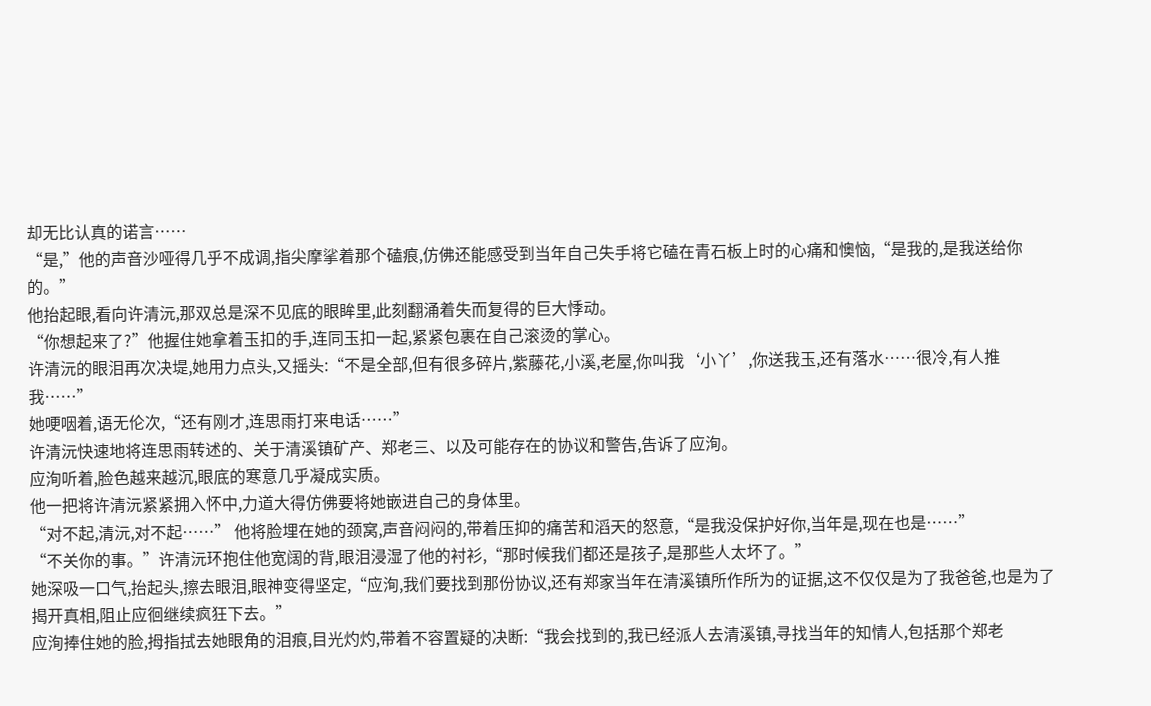却无比认真的诺言……
“是,”他的声音沙哑得几乎不成调,指尖摩挲着那个磕痕,仿佛还能感受到当年自己失手将它磕在青石板上时的心痛和懊恼,“是我的,是我送给你的。”
他抬起眼,看向许清沅,那双总是深不见底的眼眸里,此刻翻涌着失而复得的巨大悸动。
“你想起来了?”他握住她拿着玉扣的手,连同玉扣一起,紧紧包裹在自己滚烫的掌心。
许清沅的眼泪再次决堤,她用力点头,又摇头:“不是全部,但有很多碎片,紫藤花,小溪,老屋,你叫我‘小丫’,你送我玉,还有落水……很冷,有人推我……”
她哽咽着,语无伦次,“还有刚才,连思雨打来电话……”
许清沅快速地将连思雨转述的、关于清溪镇矿产、郑老三、以及可能存在的协议和警告,告诉了应洵。
应洵听着,脸色越来越沉,眼底的寒意几乎凝成实质。
他一把将许清沅紧紧拥入怀中,力道大得仿佛要将她嵌进自己的身体里。
“对不起,清沅,对不起……” 他将脸埋在她的颈窝,声音闷闷的,带着压抑的痛苦和滔天的怒意,“是我没保护好你,当年是,现在也是……”
“不关你的事。”许清沅环抱住他宽阔的背,眼泪浸湿了他的衬衫,“那时候我们都还是孩子,是那些人太坏了。”
她深吸一口气,抬起头,擦去眼泪,眼神变得坚定,“应洵,我们要找到那份协议,还有郑家当年在清溪镇所作所为的证据,这不仅仅是为了我爸爸,也是为了揭开真相,阻止应徊继续疯狂下去。”
应洵捧住她的脸,拇指拭去她眼角的泪痕,目光灼灼,带着不容置疑的决断:“我会找到的,我已经派人去清溪镇,寻找当年的知情人,包括那个郑老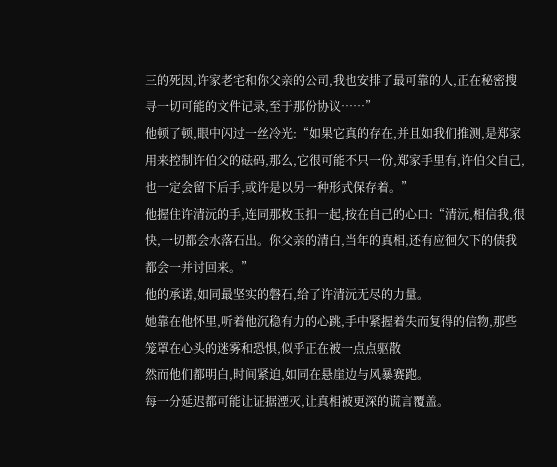三的死因,许家老宅和你父亲的公司,我也安排了最可靠的人,正在秘密搜寻一切可能的文件记录,至于那份协议……”
他顿了顿,眼中闪过一丝冷光:“如果它真的存在,并且如我们推测,是郑家用来控制许伯父的砝码,那么,它很可能不只一份,郑家手里有,许伯父自己,也一定会留下后手,或许是以另一种形式保存着。”
他握住许清沅的手,连同那枚玉扣一起,按在自己的心口:“清沅,相信我,很快,一切都会水落石出。你父亲的清白,当年的真相,还有应徊欠下的债我都会一并讨回来。”
他的承诺,如同最坚实的磐石,给了许清沅无尽的力量。
她靠在他怀里,听着他沉稳有力的心跳,手中紧握着失而复得的信物,那些笼罩在心头的迷雾和恐惧,似乎正在被一点点驱散
然而他们都明白,时间紧迫,如同在悬崖边与风暴赛跑。
每一分延迟都可能让证据湮灭,让真相被更深的谎言覆盖。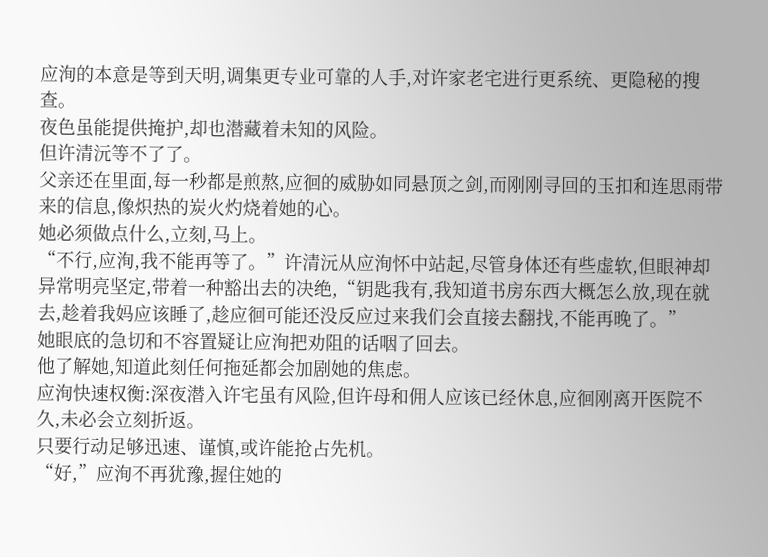应洵的本意是等到天明,调集更专业可靠的人手,对许家老宅进行更系统、更隐秘的搜查。
夜色虽能提供掩护,却也潜藏着未知的风险。
但许清沅等不了了。
父亲还在里面,每一秒都是煎熬,应徊的威胁如同悬顶之剑,而刚刚寻回的玉扣和连思雨带来的信息,像炽热的炭火灼烧着她的心。
她必须做点什么,立刻,马上。
“不行,应洵,我不能再等了。”许清沅从应洵怀中站起,尽管身体还有些虚软,但眼神却异常明亮坚定,带着一种豁出去的决绝,“钥匙我有,我知道书房东西大概怎么放,现在就去,趁着我妈应该睡了,趁应徊可能还没反应过来我们会直接去翻找,不能再晚了。”
她眼底的急切和不容置疑让应洵把劝阻的话咽了回去。
他了解她,知道此刻任何拖延都会加剧她的焦虑。
应洵快速权衡:深夜潜入许宅虽有风险,但许母和佣人应该已经休息,应徊刚离开医院不久,未必会立刻折返。
只要行动足够迅速、谨慎,或许能抢占先机。
“好,”应洵不再犹豫,握住她的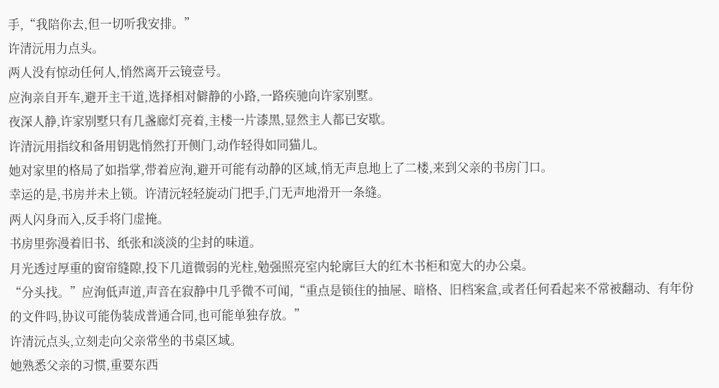手,“我陪你去,但一切听我安排。”
许清沅用力点头。
两人没有惊动任何人,悄然离开云镜壹号。
应洵亲自开车,避开主干道,选择相对僻静的小路,一路疾驰向许家别墅。
夜深人静,许家别墅只有几盏廊灯亮着,主楼一片漆黑,显然主人都已安歇。
许清沅用指纹和备用钥匙悄然打开侧门,动作轻得如同猫儿。
她对家里的格局了如指掌,带着应洵,避开可能有动静的区域,悄无声息地上了二楼,来到父亲的书房门口。
幸运的是,书房并未上锁。许清沅轻轻旋动门把手,门无声地滑开一条缝。
两人闪身而入,反手将门虚掩。
书房里弥漫着旧书、纸张和淡淡的尘封的味道。
月光透过厚重的窗帘缝隙,投下几道微弱的光柱,勉强照亮室内轮廓巨大的红木书柜和宽大的办公桌。
“分头找。”应洵低声道,声音在寂静中几乎微不可闻,“重点是锁住的抽屉、暗格、旧档案盒,或者任何看起来不常被翻动、有年份的文件吗,协议可能伪装成普通合同,也可能单独存放。”
许清沅点头,立刻走向父亲常坐的书桌区域。
她熟悉父亲的习惯,重要东西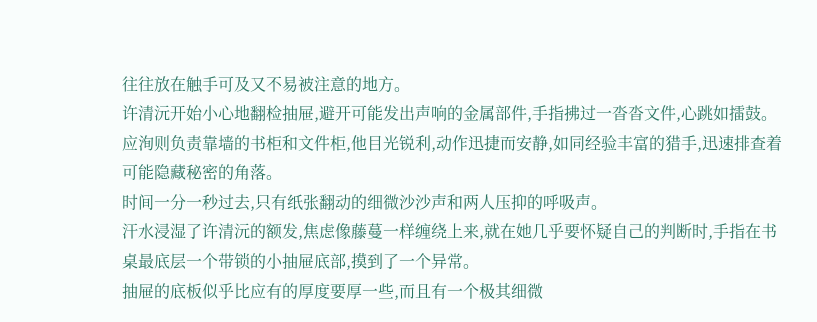往往放在触手可及又不易被注意的地方。
许清沅开始小心地翻检抽屉,避开可能发出声响的金属部件,手指拂过一沓沓文件,心跳如擂鼓。
应洵则负责靠墙的书柜和文件柜,他目光锐利,动作迅捷而安静,如同经验丰富的猎手,迅速排查着可能隐藏秘密的角落。
时间一分一秒过去,只有纸张翻动的细微沙沙声和两人压抑的呼吸声。
汗水浸湿了许清沅的额发,焦虑像藤蔓一样缠绕上来,就在她几乎要怀疑自己的判断时,手指在书桌最底层一个带锁的小抽屉底部,摸到了一个异常。
抽屉的底板似乎比应有的厚度要厚一些,而且有一个极其细微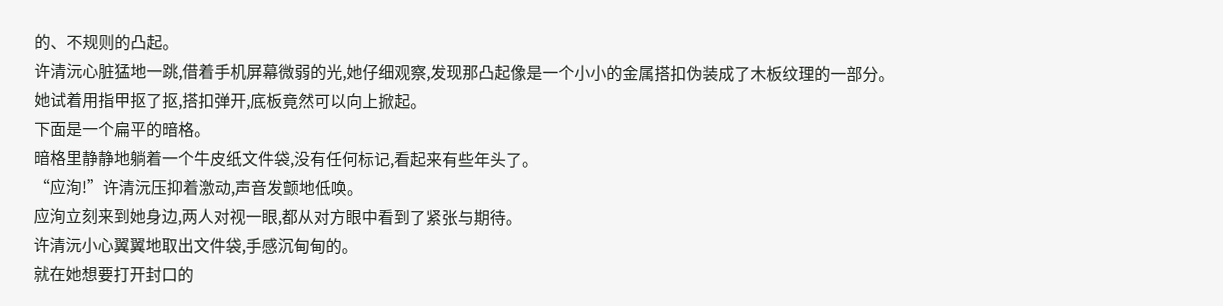的、不规则的凸起。
许清沅心脏猛地一跳,借着手机屏幕微弱的光,她仔细观察,发现那凸起像是一个小小的金属搭扣伪装成了木板纹理的一部分。
她试着用指甲抠了抠,搭扣弹开,底板竟然可以向上掀起。
下面是一个扁平的暗格。
暗格里静静地躺着一个牛皮纸文件袋,没有任何标记,看起来有些年头了。
“应洵!”许清沅压抑着激动,声音发颤地低唤。
应洵立刻来到她身边,两人对视一眼,都从对方眼中看到了紧张与期待。
许清沅小心翼翼地取出文件袋,手感沉甸甸的。
就在她想要打开封口的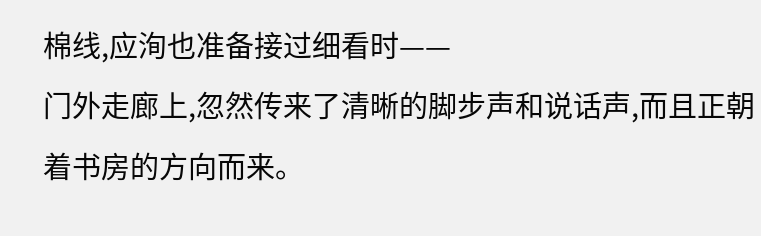棉线,应洵也准备接过细看时——
门外走廊上,忽然传来了清晰的脚步声和说话声,而且正朝着书房的方向而来。